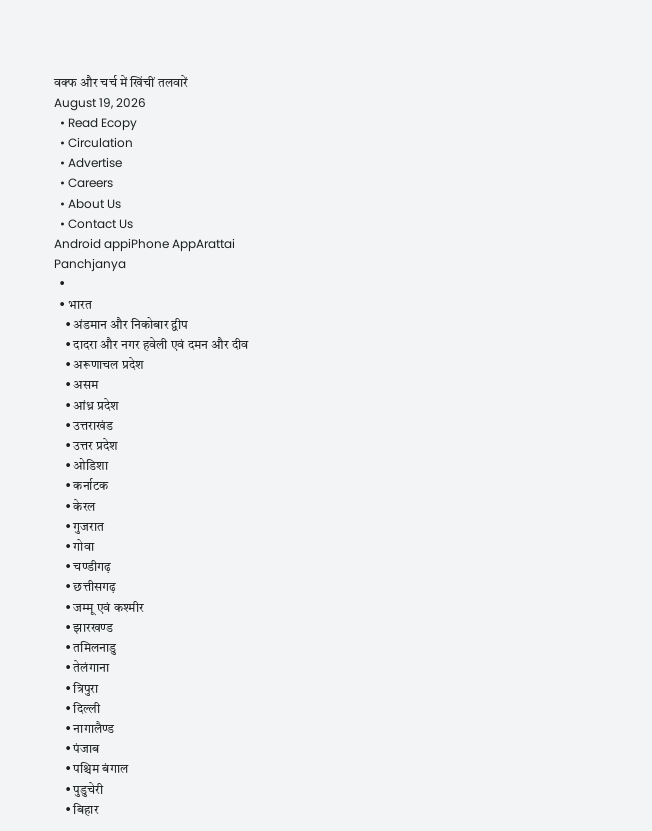वक्फ और चर्च में खिंचीं तलवारें
August 19, 2026
  • Read Ecopy
  • Circulation
  • Advertise
  • Careers
  • About Us
  • Contact Us
Android appiPhone AppArattai
Panchjanya
  •
  • भारत
    • अंडमान और निकोबार द्वीप
    • दादरा और नगर हवेली एवं दमन और दीव
    • अरूणाचल प्रदेश
    • असम
    • आंध्र प्रदेश
    • उत्तराखंड
    • उत्तर प्रदेश
    • ओडिशा
    • कर्नाटक
    • केरल
    • गुजरात
    • गोवा
    • चण्‍डीगढ़
    • छत्तीसगढ़
    • जम्‍मू एवं कश्‍मीर
    • झारखण्‍ड
    • तमिलनाडु
    • तेलंगाना
    • त्रिपुरा
    • दिल्ली
    • नागालैण्‍ड
    • पंजाब
    • पश्चिम बंगाल
    • पुडुचेरी
    • बिहार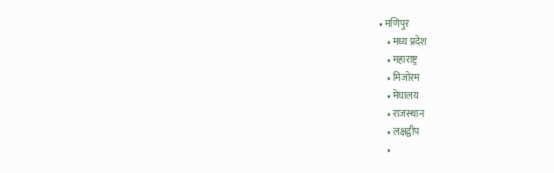• मणिपुर
    • मध्य प्रदेश
    • महाराष्ट्र
    • मिजोरम
    • मेघालय
    • राजस्थान
    • लक्षद्वीप
    •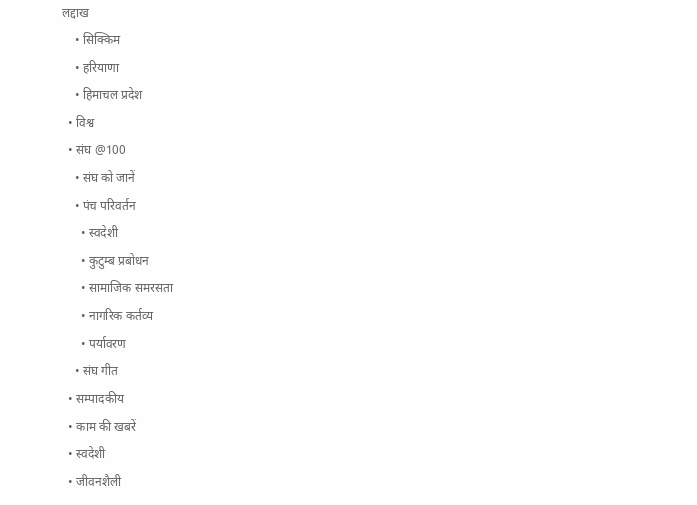लद्दाख
    • सिक्किम
    • हरियाणा
    • हिमाचल प्रदेश
  • विश्व
  • संघ @100
    • संघ को जानें
    • पंच परिवर्तन
      • स्वदेशी
      • कुटुम्ब प्रबोधन
      • सामाजिक समरसता
      • नागरिक कर्तव्य
      • पर्यावरण
    • संघ गीत
  • सम्पादकीय
  • काम की खबरें
  • स्वदेशी
  • जीवनशैली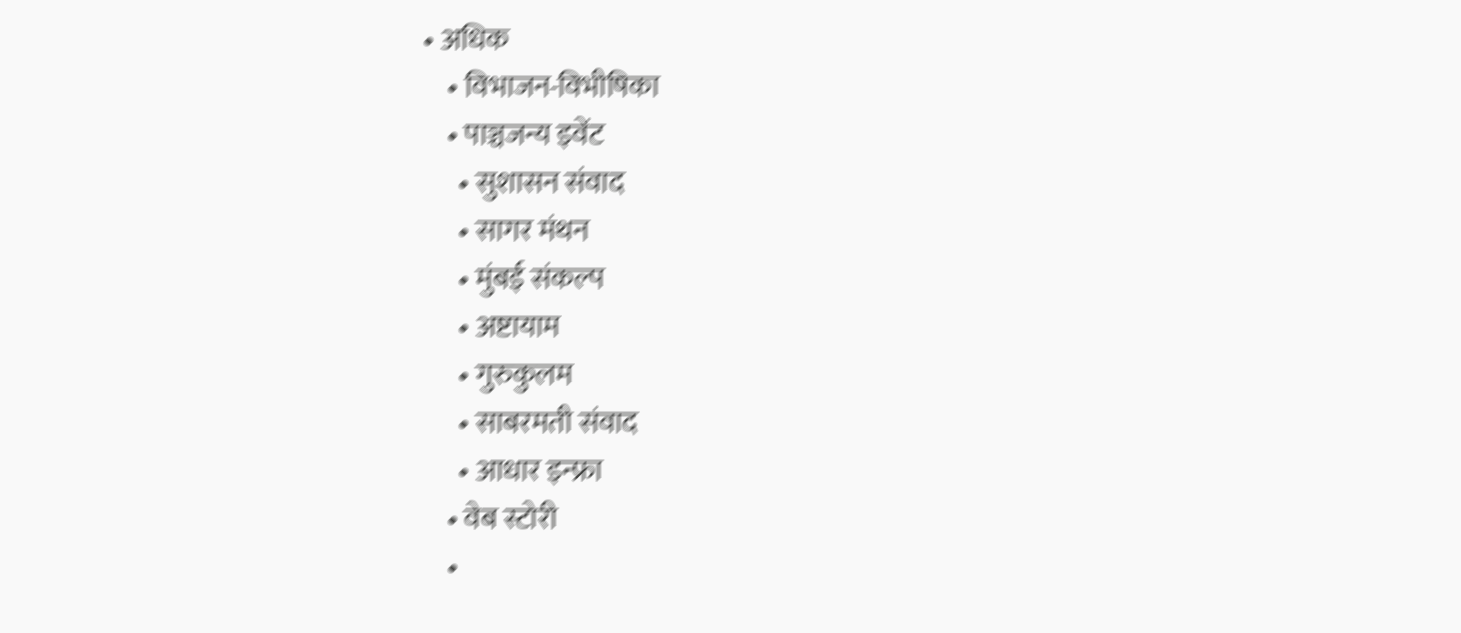• अधिक
    • विभाजन-विभीषिका
    • पाञ्चजन्य इवेंट
      • सुशासन संवाद
      • सागर मंथन
      • मुंबई संकल्प
      • अष्टायाम
      • गुरुकुलम
      • साबरमती संवाद
      • आधार इन्फ्रा
    • वेब स्टोरी
    •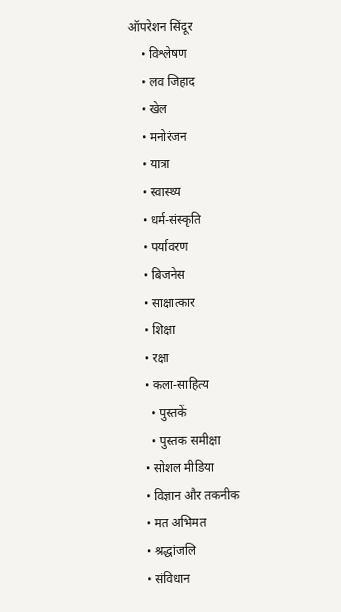ऑपरेशन सिंदूर
    • विश्लेषण
    • लव जिहाद
    • खेल
    • मनोरंजन
    • यात्रा
    • स्वास्थ्य
    • धर्म-संस्कृति
    • पर्यावरण
    • बिजनेस
    • साक्षात्कार
    • शिक्षा
    • रक्षा
    • कला-साहित्य
      • पुस्तकें
      • पुस्तक समीक्षा
    • सोशल मीडिया
    • विज्ञान और तकनीक
    • मत अभिमत
    • श्रद्धांजलि
    • संविधान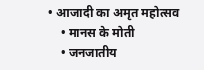• आजादी का अमृत महोत्सव
    • मानस के मोती
    • जनजातीय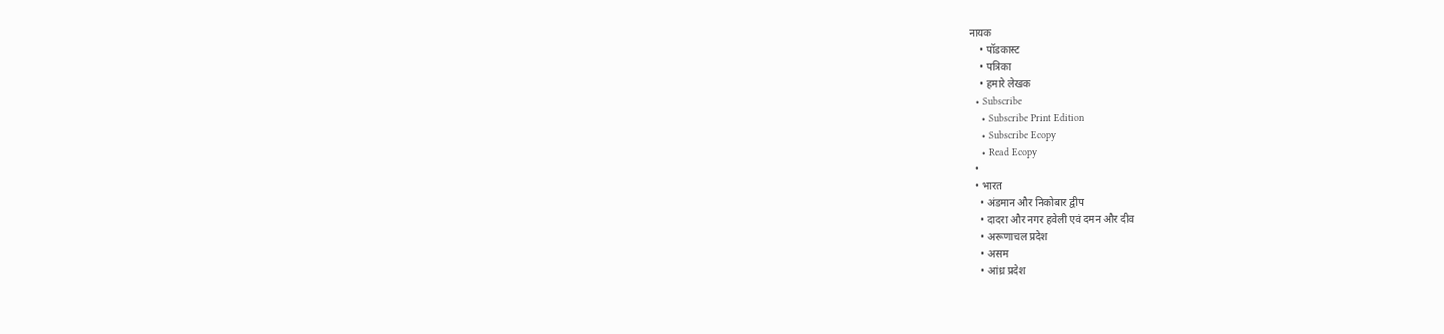नायक
    • पॉडकास्ट
    • पत्रिका
    • हमारे लेखक
  • Subscribe
    • Subscribe Print Edition
    • Subscribe Ecopy
    • Read Ecopy
  •
  • भारत
    • अंडमान और निकोबार द्वीप
    • दादरा और नगर हवेली एवं दमन और दीव
    • अरूणाचल प्रदेश
    • असम
    • आंध्र प्रदेश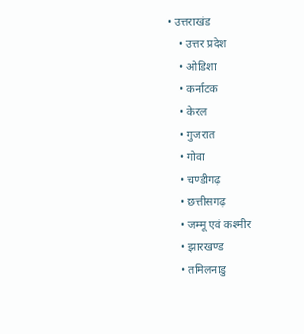• उत्तराखंड
    • उत्तर प्रदेश
    • ओडिशा
    • कर्नाटक
    • केरल
    • गुजरात
    • गोवा
    • चण्‍डीगढ़
    • छत्तीसगढ़
    • जम्‍मू एवं कश्‍मीर
    • झारखण्‍ड
    • तमिलनाडु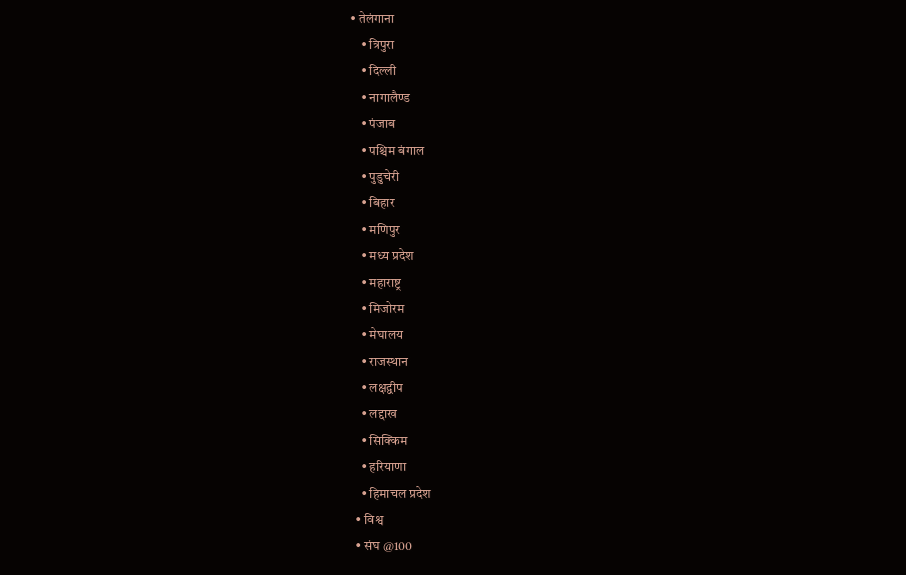• तेलंगाना
    • त्रिपुरा
    • दिल्ली
    • नागालैण्‍ड
    • पंजाब
    • पश्चिम बंगाल
    • पुडुचेरी
    • बिहार
    • मणिपुर
    • मध्य प्रदेश
    • महाराष्ट्र
    • मिजोरम
    • मेघालय
    • राजस्थान
    • लक्षद्वीप
    • लद्दाख
    • सिक्किम
    • हरियाणा
    • हिमाचल प्रदेश
  • विश्व
  • संघ @100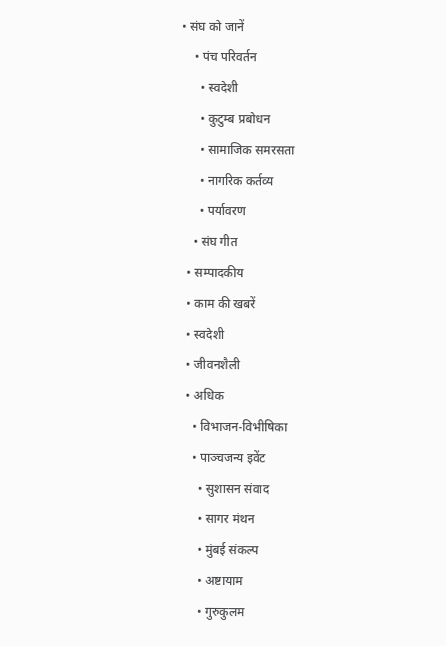• संघ को जानें
    • पंच परिवर्तन
      • स्वदेशी
      • कुटुम्ब प्रबोधन
      • सामाजिक समरसता
      • नागरिक कर्तव्य
      • पर्यावरण
    • संघ गीत
  • सम्पादकीय
  • काम की खबरें
  • स्वदेशी
  • जीवनशैली
  • अधिक
    • विभाजन-विभीषिका
    • पाञ्चजन्य इवेंट
      • सुशासन संवाद
      • सागर मंथन
      • मुंबई संकल्प
      • अष्टायाम
      • गुरुकुलम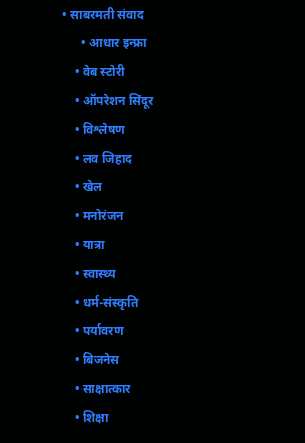• साबरमती संवाद
      • आधार इन्फ्रा
    • वेब स्टोरी
    • ऑपरेशन सिंदूर
    • विश्लेषण
    • लव जिहाद
    • खेल
    • मनोरंजन
    • यात्रा
    • स्वास्थ्य
    • धर्म-संस्कृति
    • पर्यावरण
    • बिजनेस
    • साक्षात्कार
    • शिक्षा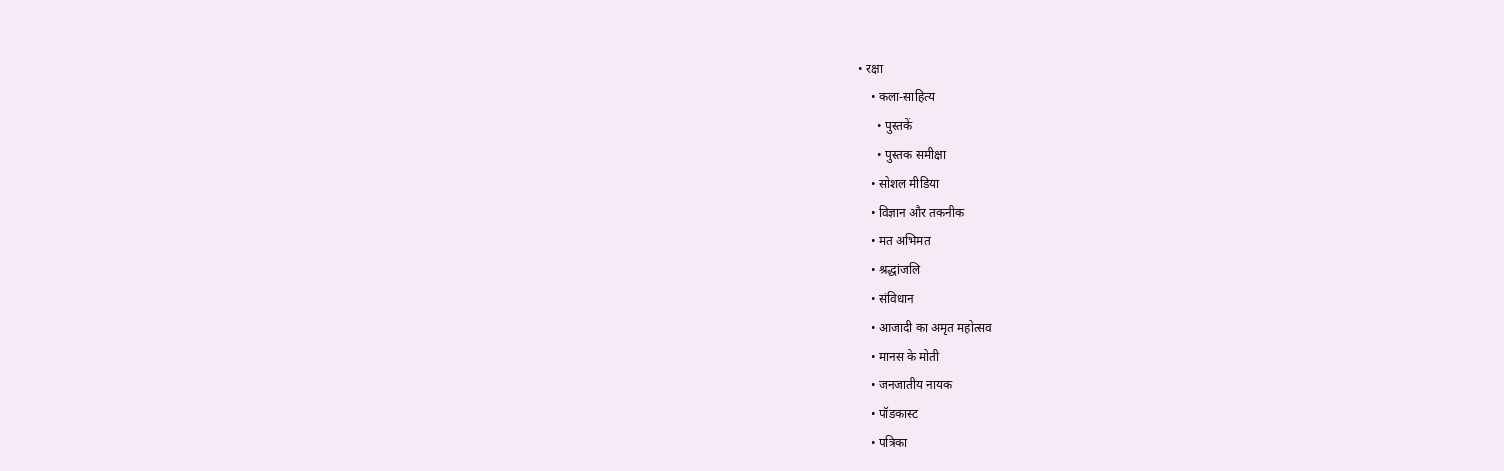• रक्षा
    • कला-साहित्य
      • पुस्तकें
      • पुस्तक समीक्षा
    • सोशल मीडिया
    • विज्ञान और तकनीक
    • मत अभिमत
    • श्रद्धांजलि
    • संविधान
    • आजादी का अमृत महोत्सव
    • मानस के मोती
    • जनजातीय नायक
    • पॉडकास्ट
    • पत्रिका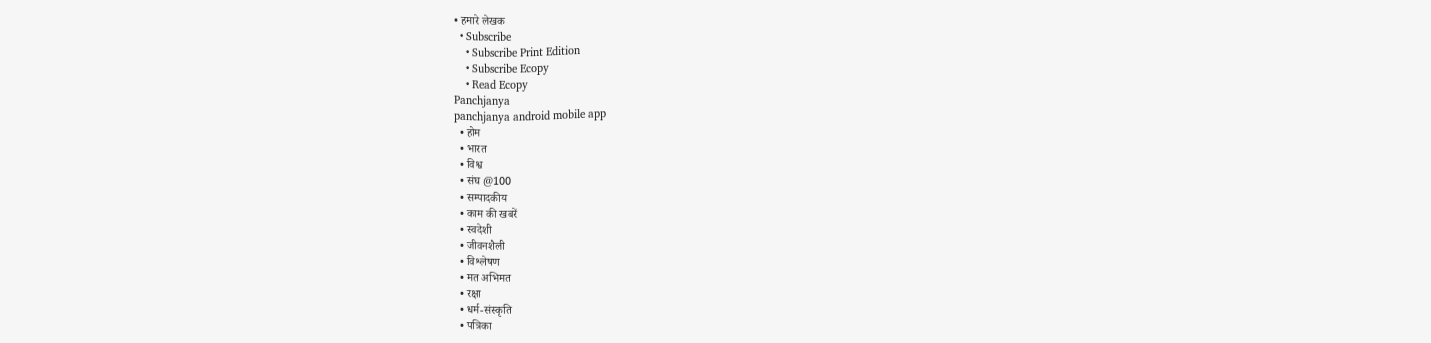• हमारे लेखक
  • Subscribe
    • Subscribe Print Edition
    • Subscribe Ecopy
    • Read Ecopy
Panchjanya
panchjanya android mobile app
  • होम
  • भारत
  • विश्व
  • संघ @100
  • सम्पादकीय
  • काम की खबरें
  • स्वदेशी
  • जीवनशैली
  • विश्लेषण
  • मत अभिमत
  • रक्षा
  • धर्म-संस्कृति
  • पत्रिका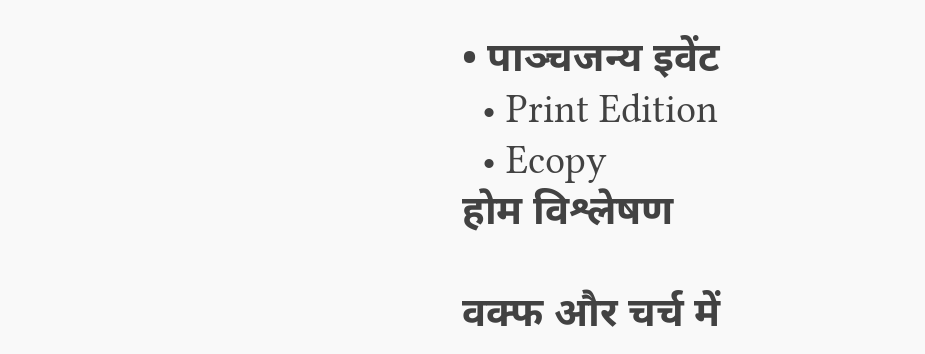• पाञ्चजन्य इवेंट
  • Print Edition
  • Ecopy
होम विश्लेषण

वक्फ और चर्च में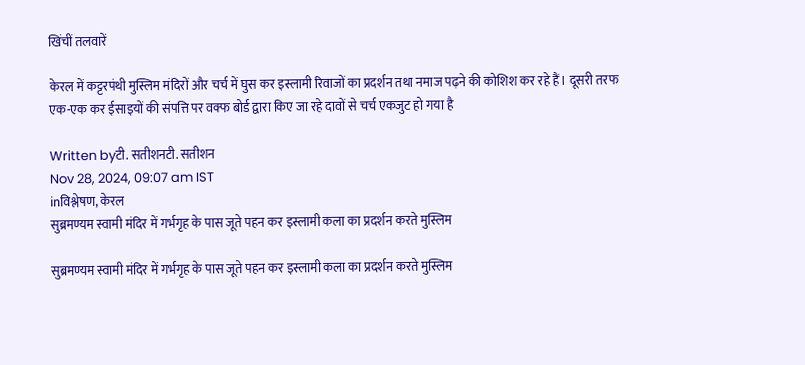खिंचीं तलवारें

केरल में कट्टरपंथी मुस्लिम मंदिरों और चर्च में घुस कर इस्लामी रिवाजों का प्रदर्शन तथा नमाज पढ़ने की कोशिश कर रहे हैं। दूसरी तरफ एक-एक कर ईसाइयों की संपत्ति पर वक्फ बोर्ड द्वारा किए जा रहे दावों से चर्च एकजुट हो गया है

Written byटी. सतीशनटी. सतीशन
Nov 28, 2024, 09:07 am IST
inविश्लेषण, केरल
सुब्रमण्यम स्वामी मंदिर में गर्भगृह के पास जूते पहन कर इस्लामी कला का प्रदर्शन करते मुस्लिम

सुब्रमण्यम स्वामी मंदिर में गर्भगृह के पास जूते पहन कर इस्लामी कला का प्रदर्शन करते मुस्लिम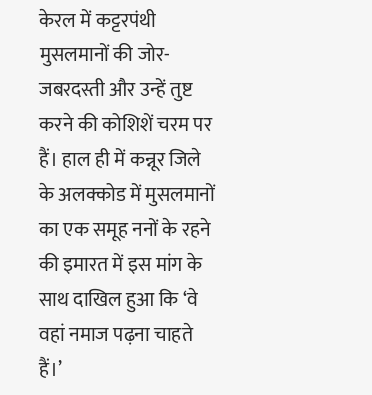केरल में कट्टरपंथी मुसलमानों की जोर-जबरदस्ती और उन्हें तुष्ट करने की कोशिशें चरम पर हैं। हाल ही में कन्नूर जिले के अलक्कोड में मुसलमानों का एक समूह ननों के रहने की इमारत में इस मांग के साथ दाखिल हुआ कि ‘वे वहां नमाज पढ़ना चाहते हैं।’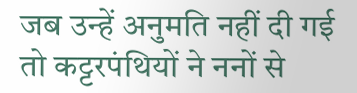जब उन्हें अनुमति नहीं दी गई तो कट्टरपंथियों ने ननों से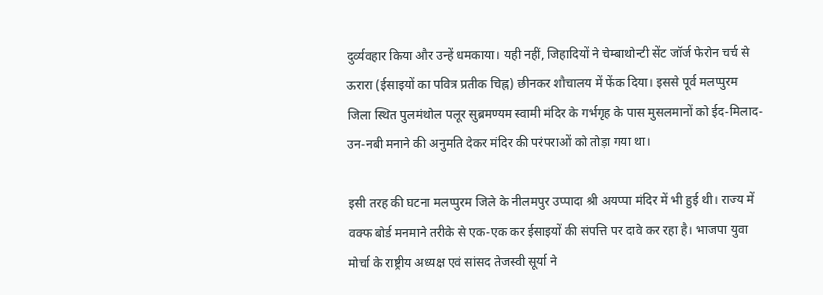दुर्व्यवहार किया और उन्हें धमकाया। यही नहीं, जिहादियों ने चेम्बाथोन्टी सेंट जॉर्ज फेरोन चर्च से ऊरारा (ईसाइयों का पवित्र प्रतीक चिह्न) छीनकर शौचालय में फेंक दिया। इससे पूर्व मलप्पुरम जिला स्थित पुलमंथोल पलूर सुब्रमण्यम स्वामी मंदिर के गर्भगृह के पास मुसलमानों को ईद-मिलाद-उन-नबी मनाने की अनुमति देकर मंदिर की परंपराओं को तोड़ा गया था।

इसी तरह की घटना मलप्पुरम जिले के नीलमपुर उप्पादा श्री अयप्पा मंदिर में भी हुई थी। राज्य में वक्फ बोर्ड मनमाने तरीके से एक-एक कर ईसाइयों की संपत्ति पर दावे कर रहा है। भाजपा युवा मोर्चा के राष्ट्रीय अध्यक्ष एवं सांसद तेजस्वी सूर्या ने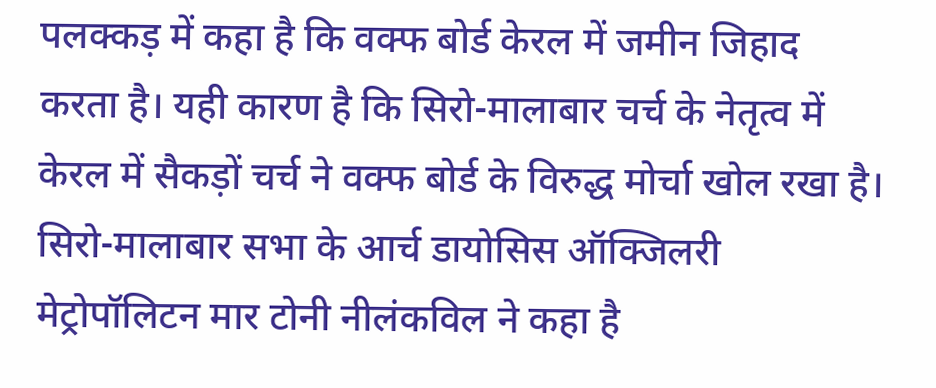पलक्कड़ में कहा है कि वक्फ बोर्ड केरल में जमीन जिहाद करता है। यही कारण है कि सिरो-मालाबार चर्च के नेतृत्व में केरल में सैकड़ों चर्च ने वक्फ बोर्ड के विरुद्ध मोर्चा खोल रखा है। सिरो-मालाबार सभा के आर्च डायोसिस ऑक्जिलरी मेट्रोपॉलिटन मार टोनी नीलंकविल ने कहा है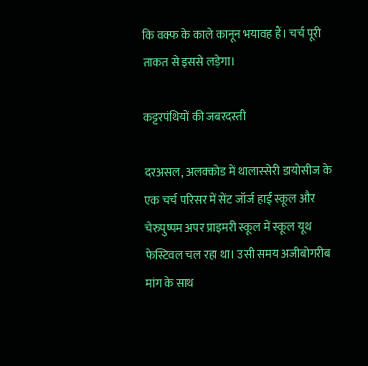कि वक्फ के काले कानून भयावह हैं। चर्च पूरी ताकत से इससे लड़ेगा।

कट्टरपंथियों की जबरदस्ती

दरअसल, अलक्कोड में थालास्सेरी डायोसीज के एक चर्च परिसर में सेंट जॉर्ज हाई स्कूल और चेरुपुष्पम अपर प्राइमरी स्कूल में स्कूल यूथ फेस्टिवल चल रहा था। उसी समय अजीबोगरीब मांग के साथ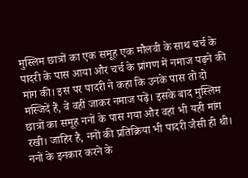मुस्लिम छात्रों का एक समूह एक मौलवी के साथ चर्च के पादरी के पास आया और चर्च के प्रांगण में नमाज पढ़ने की मांग की। इस पर पादरी ने कहा कि उनके पास तो दो मस्जिदें हैं, वे वहीं जाकर नमाज पढ़ें। इसके बाद मुस्लिम छात्रों का समूह ननों के पास गया और वहां भी यही मांग रखी। जाहिर है, ननों की प्रतिक्रिया भी पादरी जैसी ही थी। ननों के इनकार करने के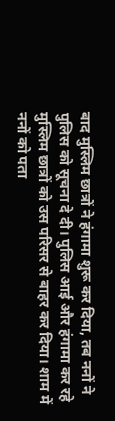बाद मुस्लिम छात्रों ने हंगामा शुरू कर दिया, तब ननों ने पुलिस को सूचना दे दी। पुलिस आई और हंगामा कर रहे मुस्लिम छात्रों को उस परिसर से बाहर कर दिया। शाम में ननों को पता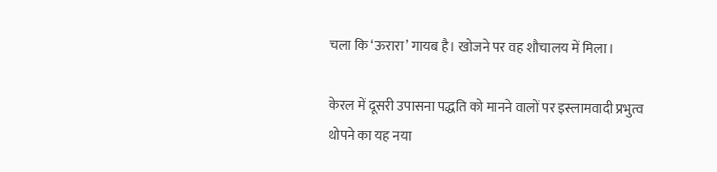चला कि ‘ऊरारा’ गायब है। खोजने पर वह शौचालय में मिला।

केरल में दूसरी उपासना पद्धति को मानने वालों पर इस्लामवादी प्रभुत्व थोपने का यह नया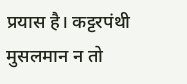प्रयास है। कट्टरपंथी मुसलमान न तो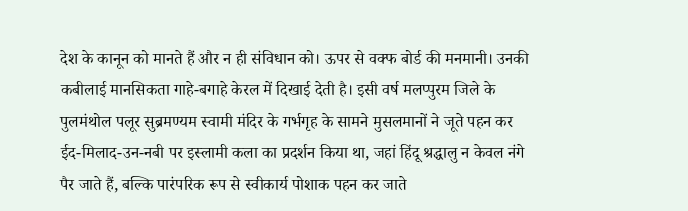देश के कानून को मानते हैं और न ही संविधान को। ऊपर से वक्फ बोर्ड की मनमानी। उनकी कबीलाई मानसिकता गाहे-बगाहे केरल में दिखाई देती है। इसी वर्ष मलप्पुरम जिले के पुलमंथोल पलूर सुब्रमण्यम स्वामी मंदिर के गर्भगृह के सामने मुसलमानों ने जूते पहन कर ईद-मिलाद-उन-नबी पर इस्लामी कला का प्रदर्शन किया था, जहां हिंदू श्रद्धालु न केवल नंगे पैर जाते हैं, बल्कि पारंपरिक रूप से स्वीकार्य पोशाक पहन कर जाते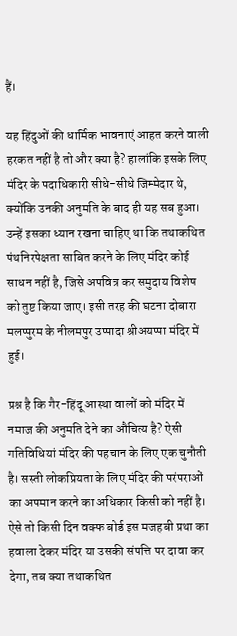हैं।

यह हिंदुओं की धार्मिक भावनाएं आहत करने वाली हरकत नहीं है तो और क्या है? हालांकि इसके लिए मंदिर के पदाधिकारी सीधे-सीधे जिम्मेदार थे, क्योंकि उनकी अनुमति के बाद ही यह सब हुआ। उन्हें इसका ध्यान रखना चाहिए था कि तथाकथित पंथनिरपेक्षता साबित करने के लिए मंदिर कोई साधन नहीं है, जिसे अपवित्र कर समुदाय विशेष को तुष्ट किया जाए। इसी तरह की घटना दोबारा मलप्पुरम के नीलमपुर उप्पादा श्रीअयप्पा मंदिर में हुई।

प्रश्न है कि गैर-हिंदू आस्था वालों को मंदिर में नमाज की अनुमति देने का औचित्य है? ऐसी गतिविधियां मंदिर की पहचान के लिए एक चुनौती है। सस्ती लोकप्रियता के लिए मंदिर की परंपराओं का अपमान करने का अधिकार किसी को नहीं है। ऐसे तो किसी दिन वक्फ बोर्ड इस मजहबी प्रथा का हवाला देकर मंदिर या उसकी संपत्ति पर दावा कर देगा, तब क्या तथाकथित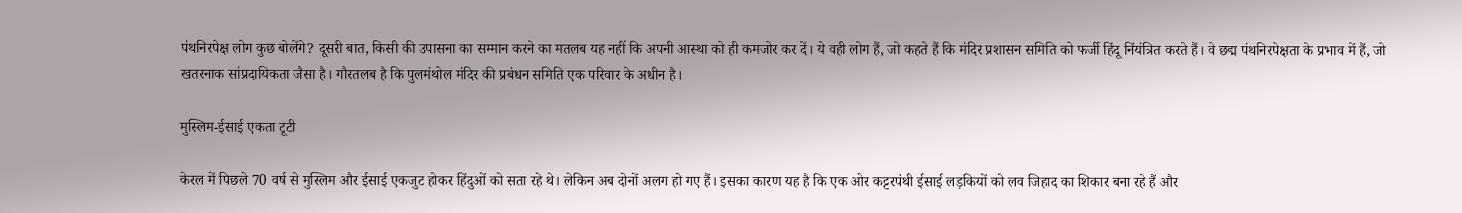पंथनिरपेक्ष लोग कुछ बोलेंगे? दूसरी बात, किसी की उपासना का सम्मान करने का मतलब यह नहीं कि अपनी आस्था को ही कमजोर कर दें। ये वही लोग हैं, जो कहते हैं कि मंदिर प्रशासन समिति को फर्जी हिंदू निंयंत्रित करते हैं। वे छद्म पंथनिरपेक्षता के प्रभाव में हैं, जो खतरनाक सांप्रदायिकता जैसा है। गौरतलब है कि पुलमंथोल मंदिर की प्रबंधन समिति एक परिवार के अधीन है।

मुस्लिम-ईसाई एकता टूटी

केरल में पिछले 70 वर्ष से मुस्लिम और ईसाई एकजुट होकर हिंदुओं को सता रहे थे। लेकिन अब दोनों अलग हो गए हैं। इसका कारण यह है कि एक ओर कट्टरपंथी ईसाई लड़कियों को लव जिहाद का शिकार बना रहे हैं और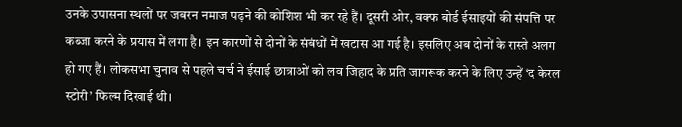उनके उपासना स्थलों पर जबरन नमाज पढ़ने की कोशिश भी कर रहे हैं। दूसरी ओर, वक्फ बोर्ड ईसाइयों की संपत्ति पर कब्जा करने के प्रयास में लगा है। इन कारणों से दोनों के संबंधों में खटास आ गई है। इसलिए अब दोनों के रास्ते अलग हो गए हैं। लोकसभा चुनाव से पहले चर्च ने ईसाई छात्राओं को लव जिहाद के प्रति जागरूक करने के लिए उन्हें ‘द केरल स्टोरी’ फिल्म दिखाई थी।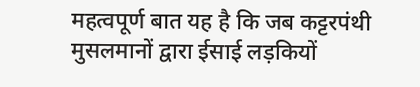महत्वपूर्ण बात यह है कि जब कट्टरपंथी मुसलमानों द्वारा ईसाई लड़कियों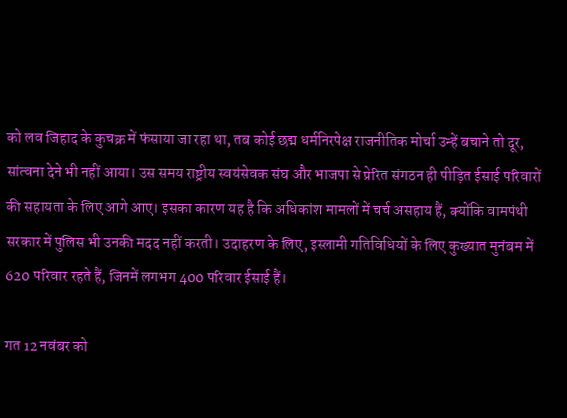को लव जिहाद के कुचक्र में फंसाया जा रहा था, तब कोई छद्म धर्मनिरपेक्ष राजनीतिक मोर्चा उन्हें बचाने तो दूर, सांत्वना देने भी नहीं आया। उस समय राष्ट्रीय स्वयंसेवक संघ और भाजपा से प्रेरित संगठन ही पीड़ित ईसाई परिवारों की सहायता के लिए आगे आए। इसका कारण यह है कि अधिकांश मामलों में चर्च असहाय हैं, क्योंकि वामपंथी सरकार में पुलिस भी उनकी मदद नहीं करती। उदाहरण के लिए, इस्लामी गतिविधियों के लिए कुख्यात मुनंबम में 620 परिवार रहते हैं, जिनमें लगभग 400 परिवार ईसाई हैं।

गत 12 नवंबर को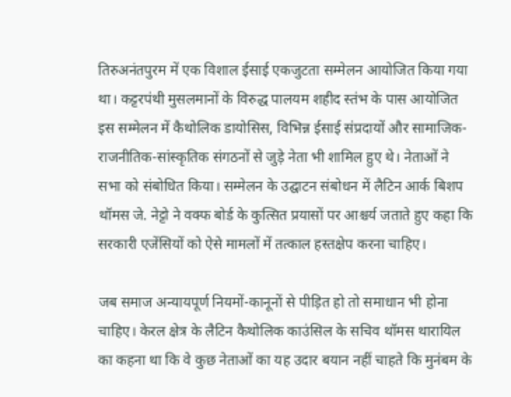तिरुअनंतपुरम में एक विशाल ईसाई एकजुटता सम्मेलन आयोजित किया गया था। कट्टरपंथी मुसलमानों के विरुद्ध पालयम शहीद स्तंभ के पास आयोजित इस सम्मेलन में कैथोलिक डायोसिस, विभिन्न ईसाई संप्रदायों और सामाजिक-राजनीतिक-सांस्कृतिक संगठनों से जुड़े नेता भी शामिल हुए थे। नेताओं ने सभा को संबोधित किया। सम्मेलन के उद्घाटन संबोधन में लैटिन आर्क बिशप थॉमस जे. नेट्टो ने वक्फ बोर्ड के कुत्सित प्रयासों पर आश्चर्य जताते हुए कहा कि सरकारी एजेंसियों को ऐसे मामलों में तत्काल हस्तक्षेप करना चाहिए।

जब समाज अन्यायपूर्ण नियमों-कानूनों से पीड़ित हो तो समाधान भी होना चाहिए। केरल क्षेत्र के लैटिन कैथोलिक काउंसिल के सचिव थॉमस थारायिल का कहना था कि वे कुछ नेताओं का यह उदार बयान नहीं चाहते कि मुनंबम के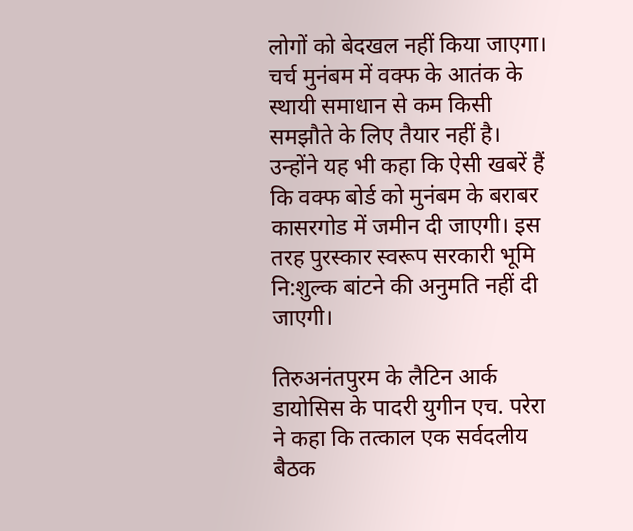लोगों को बेदखल नहीं किया जाएगा। चर्च मुनंबम में वक्फ के आतंक के स्थायी समाधान से कम किसी समझौते के लिए तैयार नहीं है। उन्होंने यह भी कहा कि ऐसी खबरें हैं कि वक्फ बोर्ड को मुनंबम के बराबर कासरगोड में जमीन दी जाएगी। इस तरह पुरस्कार स्वरूप सरकारी भूमि नि:शुल्क बांटने की अनुमति नहीं दी जाएगी।

तिरुअनंतपुरम के लैटिन आर्क डायोसिस के पादरी युगीन एच. परेरा ने कहा कि तत्काल एक सर्वदलीय बैठक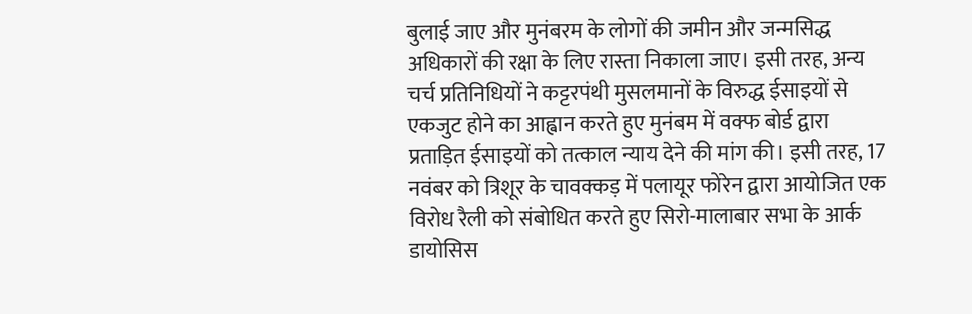बुलाई जाए और मुनंबरम के लोगों की जमीन और जन्मसिद्ध अधिकारों की रक्षा के लिए रास्ता निकाला जाए। इसी तरह, अन्य चर्च प्रतिनिधियों ने कट्टरपंथी मुसलमानों के विरुद्ध ईसाइयों से एकजुट होने का आह्वान करते हुए मुनंबम में वक्फ बोर्ड द्वारा प्रताड़ित ईसाइयों को तत्काल न्याय देने की मांग की। इसी तरह, 17 नवंबर को त्रिशूर के चावक्कड़ में पलायूर फोरेन द्वारा आयोजित एक विरोध रैली को संबोधित करते हुए सिरो-मालाबार सभा के आर्क डायोसिस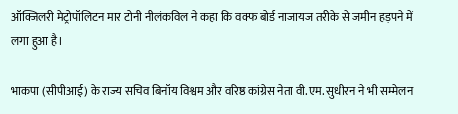ऑक्जिलरी मेट्रोपॉलिटन मार टोनी नीलंकविल ने कहा कि वक्फ बोर्ड नाजायज तरीके से जमीन हड़पने में लगा हुआ है।

भाकपा (सीपीआई) के राज्य सचिव बिनॉय विश्वम और वरिष्ठ कांग्रेस नेता वी.एम. सुधीरन ने भी सम्मेलन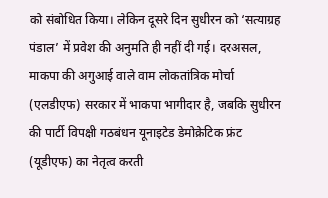को संबोधित किया। लेकिन दूसरे दिन सुधीरन को ‘सत्याग्रह पंडाल’ में प्रवेश की अनुमति ही नहीं दी गई। दरअसल, माकपा की अगुआई वाले वाम लोकतांत्रिक मोर्चा (एलडीएफ) सरकार में भाकपा भागीदार है, जबकि सुधीरन की पार्टी विपक्षी गठबंधन यूनाइटेड डेमोक्रेटिक फ्रंट (यूडीएफ) का नेतृत्व करती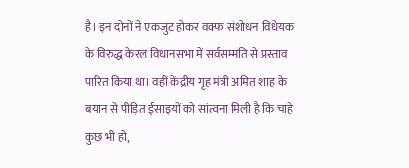है। इन दोनों ने एकजुट होकर वक्फ संशोधन विधेयक के विरुद्ध केरल विधानसभा में सर्वसम्मति से प्रस्ताव पारित किया था। वहीं केंद्रीय गृह मंत्री अमित शाह के बयान से पीड़ित ईसाइयों को सांत्वना मिली है कि चाहे कुछ भी हो,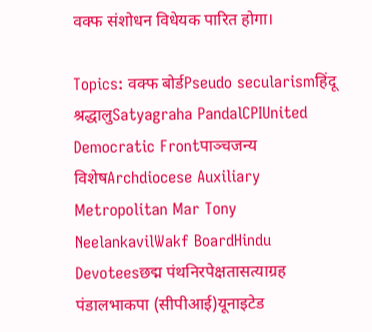वक्फ संशोधन विधेयक पारित होगा।

Topics: वक्फ बोर्डPseudo secularismहिंदू श्रद्धालुSatyagraha PandalCPIUnited Democratic Frontपाञ्चजन्य विशेषArchdiocese Auxiliary Metropolitan Mar Tony NeelankavilWakf BoardHindu Devoteesछद्म पंथनिरपेक्षतासत्याग्रह पंडालभाकपा (सीपीआई)यूनाइटेड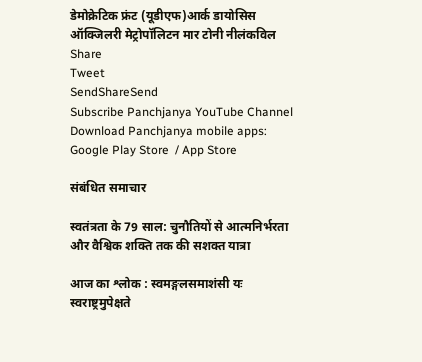डेमोक्रेटिक फ्रंट (यूडीएफ)आर्क डायोसिस ऑक्जिलरी मेट्रोपॉलिटन मार टोनी नीलंकविल
Share
Tweet
SendShareSend
Subscribe Panchjanya YouTube Channel
Download Panchjanya mobile apps: Google Play Store  / App Store

संबंधित समाचार

स्वतंत्रता के 79 साल: चुनौतियों से आत्मनिर्भरता और वैश्विक शक्ति तक की सशक्त यात्रा

आज का श्लोक : स्वमङ्गलसमाशंसी यः स्वराष्ट्रमुपेक्षते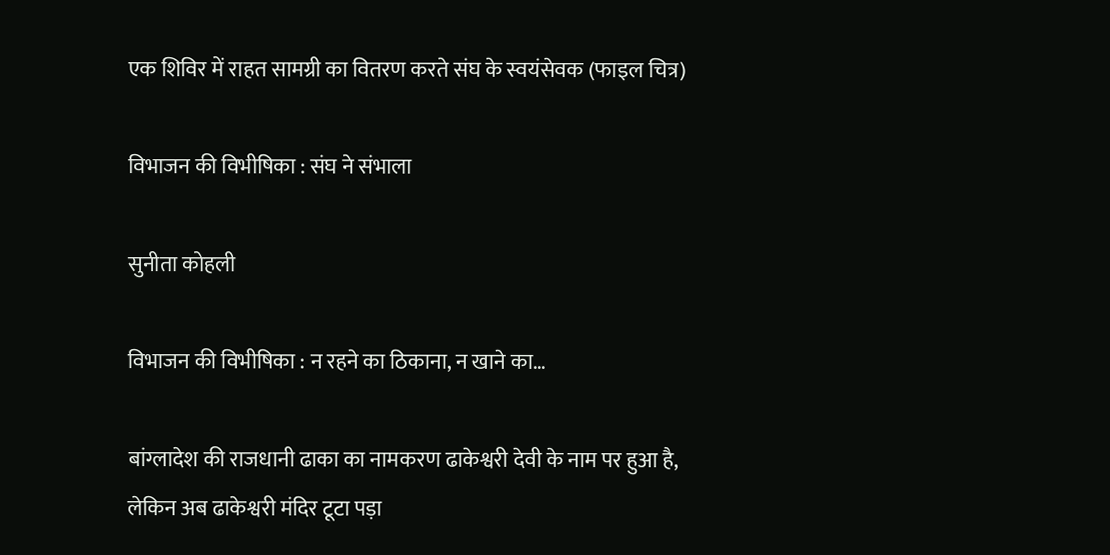एक शिविर में राहत सामग्री का वितरण करते संघ के स्वयंसेवक (फाइल चित्र)

विभाजन की विभीषिका : संघ ने संभाला

सुनीता कोहली

विभाजन की विभीषिका : न रहने का ठिकाना, न खाने का…

बांग्लादेश की राजधानी ढाका का नामकरण ढाकेश्वरी देवी के नाम पर हुआ है, लेकिन अब ढाकेश्वरी मंदिर टूटा पड़ा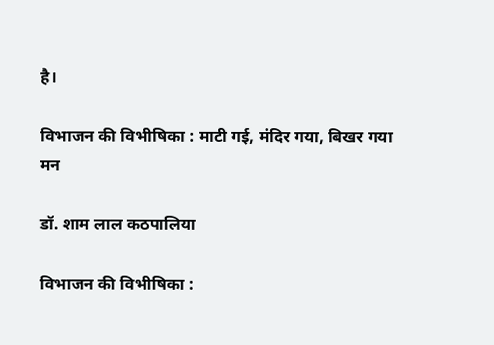है।

विभाजन की विभीषिका : माटी गई, मंदिर गया, बिखर गया मन

डॉ. शाम लाल कठपालिया

विभाजन की विभीषिका :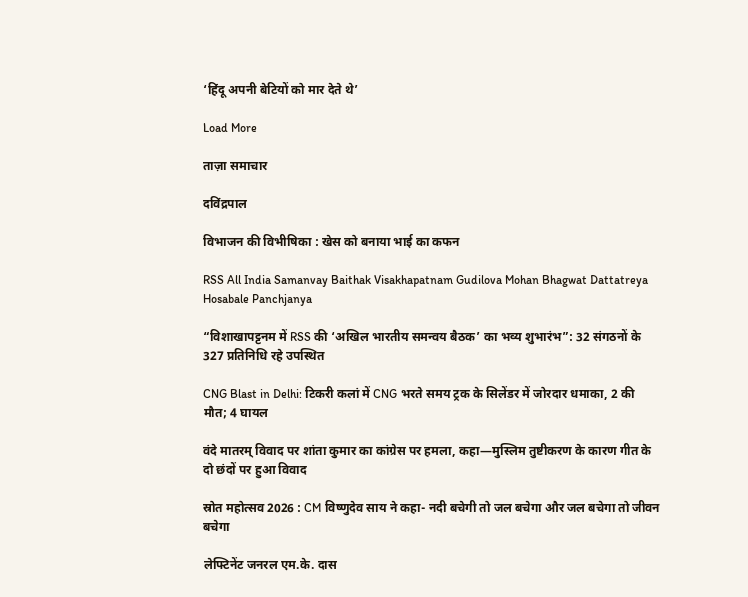‘हिंदू अपनी बेटियों को मार देते थे’

Load More

ताज़ा समाचार

दविंद्रपाल

विभाजन की विभीषिका : खेस को बनाया भाई का कफन

RSS All India Samanvay Baithak Visakhapatnam Gudilova Mohan Bhagwat Dattatreya Hosabale Panchjanya

“विशाखापट्टनम में RSS की ‘अखिल भारतीय समन्वय बैठक’ का भव्य शुभारंभ”: 32 संगठनों के 327 प्रतिनिधि रहे उपस्थित

CNG Blast in Delhi: टिकरी कलां में CNG भरते समय ट्रक के सिलेंडर में जोरदार धमाका, 2 की मौत; 4 घायल

वंदे मातरम् विवाद पर शांता कुमार का कांग्रेस पर हमला, कहा—मुस्लिम तुष्टीकरण के कारण गीत के दो छंदों पर हुआ विवाद

स्रोत महोत्सव 2026 : CM विष्णुदेव साय ने कहा- नदी बचेगी तो जल बचेगा और जल बचेगा तो जीवन बचेगा

लेफ्टिनेंट जनरल एम.के. दास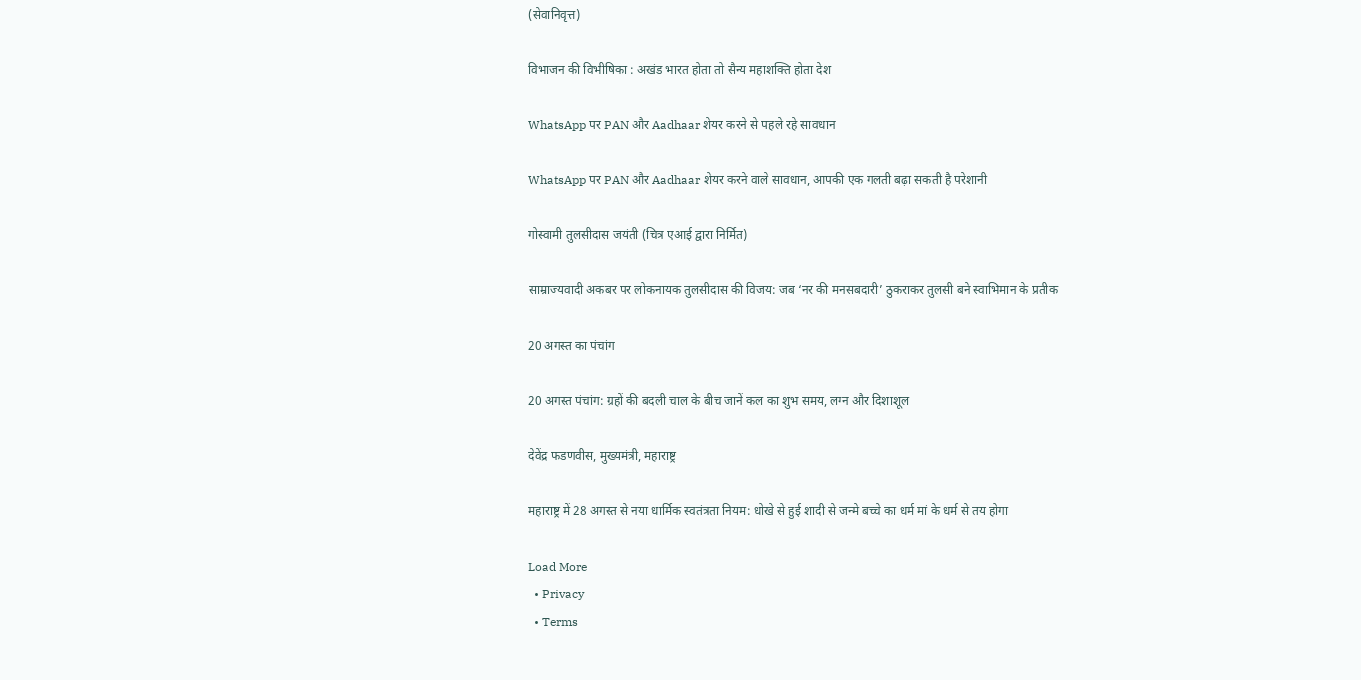(सेवानिवृत्त)

विभाजन की विभीषिका : अखंड भारत होता तो सैन्य महाशक्ति होता देश

WhatsApp पर PAN और Aadhaar शेयर करने से पहले रहे सावधान

WhatsApp पर PAN और Aadhaar शेयर करने वाले सावधान, आपकी एक गलती बढ़ा सकती है परेशानी

गोस्वामी तुलसीदास जयंती (चित्र एआई द्वारा निर्मित)

साम्राज्यवादी अकबर पर लोकनायक तुलसीदास की विजय: जब ‘नर की मनसबदारी’ ठुकराकर तुलसी बने स्वाभिमान के प्रतीक

20 अगस्त का पंचांग

20 अगस्त पंचांग: ग्रहों की बदली चाल के बीच जानें कल का शुभ समय, लग्न और दिशाशूल

देवेंद्र फडणवीस, मुख्यमंत्री, महाराष्ट्र

महाराष्ट्र में 28 अगस्त से नया धार्मिक स्वतंत्रता नियम: धोखे से हुई शादी से जन्मे बच्चे का धर्म मां के धर्म से तय होगा

Load More
  • Privacy
  • Terms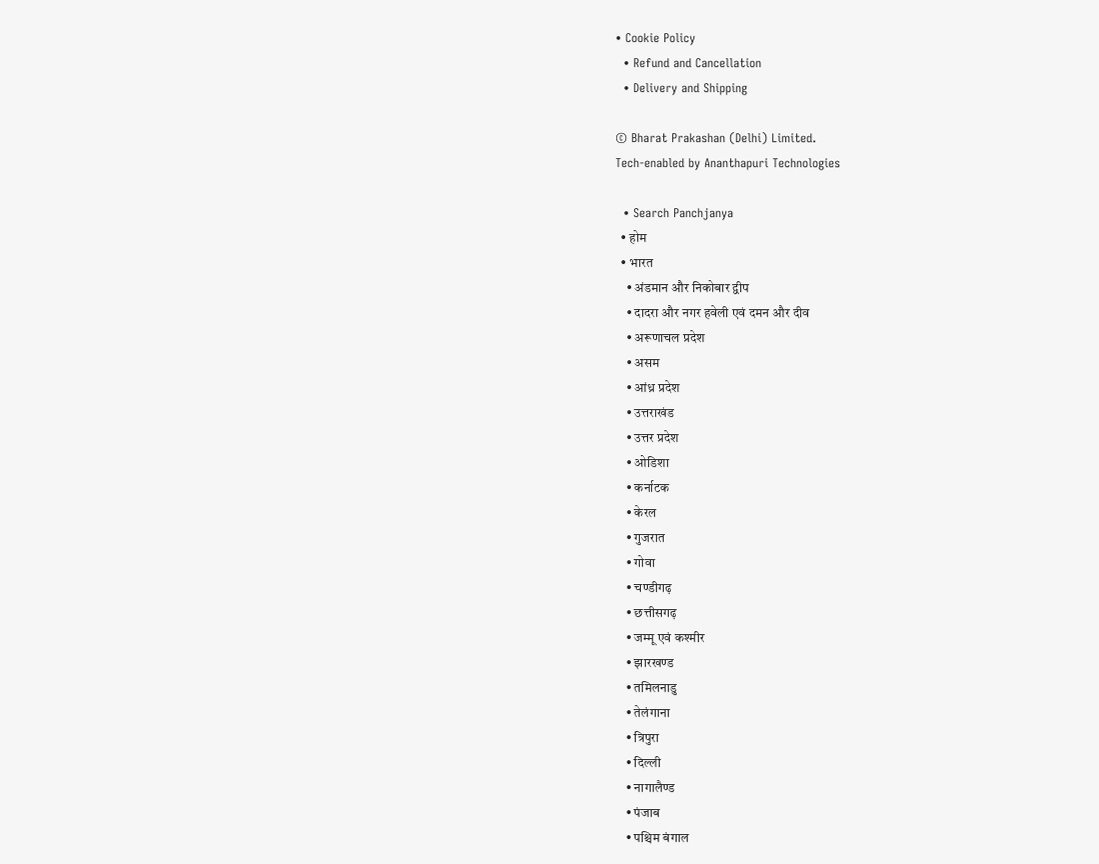• Cookie Policy
  • Refund and Cancellation
  • Delivery and Shipping

© Bharat Prakashan (Delhi) Limited.
Tech-enabled by Ananthapuri Technologies

  • Search Panchjanya
  • होम
  • भारत
    • अंडमान और निकोबार द्वीप
    • दादरा और नगर हवेली एवं दमन और दीव
    • अरूणाचल प्रदेश
    • असम
    • आंध्र प्रदेश
    • उत्तराखंड
    • उत्तर प्रदेश
    • ओडिशा
    • कर्नाटक
    • केरल
    • गुजरात
    • गोवा
    • चण्‍डीगढ़
    • छत्तीसगढ़
    • जम्‍मू एवं कश्‍मीर
    • झारखण्‍ड
    • तमिलनाडु
    • तेलंगाना
    • त्रिपुरा
    • दिल्ली
    • नागालैण्‍ड
    • पंजाब
    • पश्चिम बंगाल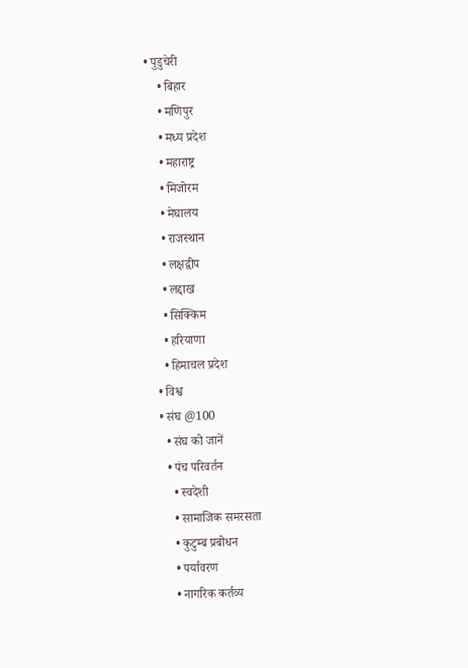• पुडुचेरी
    • बिहार
    • मणिपुर
    • मध्य प्रदेश
    • महाराष्ट्र
    • मिजोरम
    • मेघालय
    • राजस्थान
    • लक्षद्वीप
    • लद्दाख
    • सिक्किम
    • हरियाणा
    • हिमाचल प्रदेश
  • विश्व
  • संघ @100
    • संघ को जानें
    • पंच परिवर्तन
      • स्वदेशी
      • सामाजिक समरसता
      • कुटुम्ब प्रबोधन
      • पर्यावरण
      • नागरिक कर्तव्य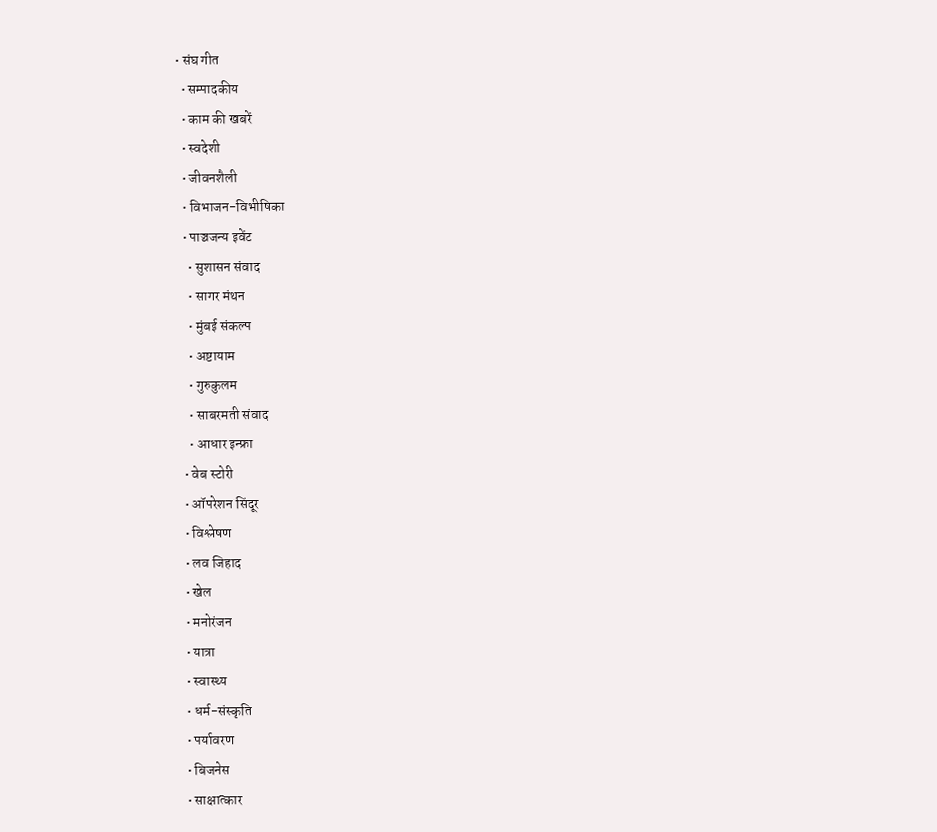• संघ गीत
  • सम्पादकीय
  • काम की खबरें
  • स्वदेशी
  • जीवनशैली
  • विभाजन-विभीषिका
  • पाञ्चजन्य इवेंट
    • सुशासन संवाद
    • सागर मंथन
    • मुंबई संकल्प
    • अष्टायाम
    • गुरुकुलम
    • साबरमती संवाद
    • आधार इन्फ्रा
  • वेब स्टोरी
  • ऑपरेशन सिंदूर
  • विश्लेषण
  • लव जिहाद
  • खेल
  • मनोरंजन
  • यात्रा
  • स्वास्थ्य
  • धर्म-संस्कृति
  • पर्यावरण
  • बिजनेस
  • साक्षात्कार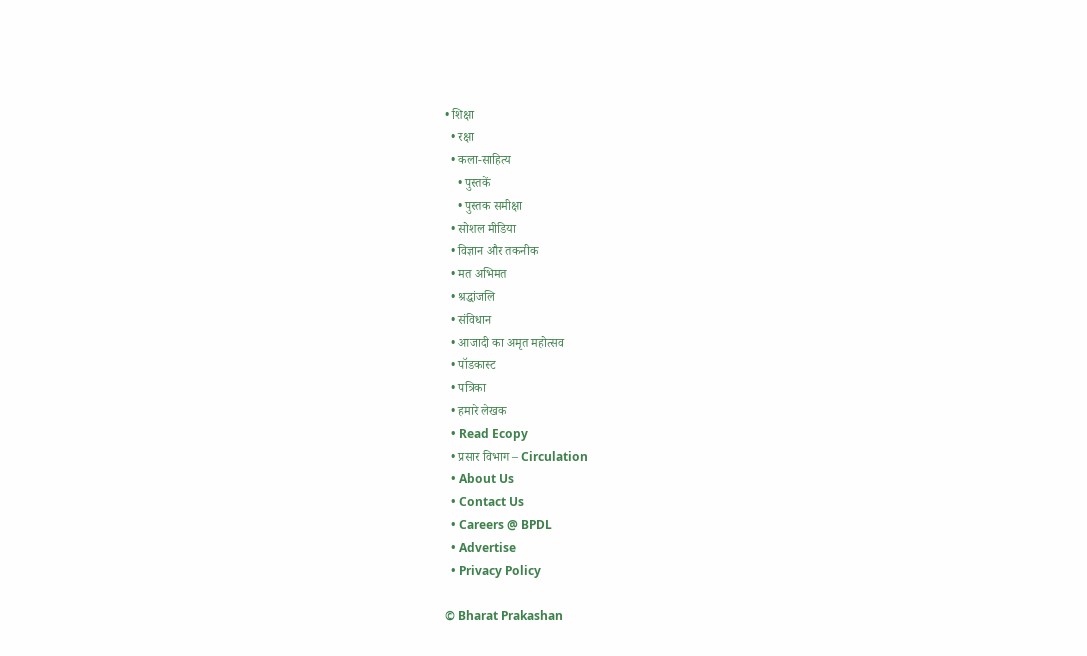• शिक्षा
  • रक्षा
  • कला-साहित्य
    • पुस्तकें
    • पुस्तक समीक्षा
  • सोशल मीडिया
  • विज्ञान और तकनीक
  • मत अभिमत
  • श्रद्धांजलि
  • संविधान
  • आजादी का अमृत महोत्सव
  • पॉडकास्ट
  • पत्रिका
  • हमारे लेखक
  • Read Ecopy
  • प्रसार विभाग – Circulation
  • About Us
  • Contact Us
  • Careers @ BPDL
  • Advertise
  • Privacy Policy

© Bharat Prakashan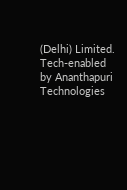(Delhi) Limited.
Tech-enabled by Ananthapuri Technologies